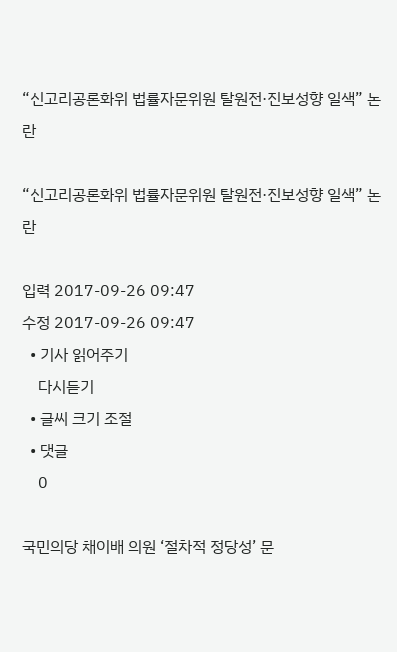“신고리공론화위 법률자문위원 탈원전·진보성향 일색” 논란

“신고리공론화위 법률자문위원 탈원전·진보성향 일색” 논란

입력 2017-09-26 09:47
수정 2017-09-26 09:47
  • 기사 읽어주기
    다시듣기
  • 글씨 크기 조절
  • 댓글
    0

국민의당 채이배 의원 ‘절차적 정당성’ 문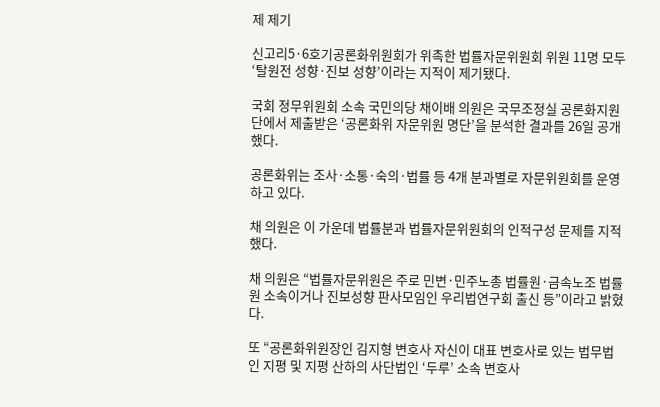제 제기

신고리5·6호기공론화위원회가 위촉한 법률자문위원회 위원 11명 모두 ‘탈원전 성향·진보 성향’이라는 지적이 제기됐다.

국회 정무위원회 소속 국민의당 채이배 의원은 국무조정실 공론화지원단에서 제출받은 ‘공론화위 자문위원 명단’을 분석한 결과를 26일 공개했다.

공론화위는 조사·소통·숙의·법률 등 4개 분과별로 자문위원회를 운영하고 있다.

채 의원은 이 가운데 법률분과 법률자문위원회의 인적구성 문제를 지적했다.

채 의원은 “법률자문위원은 주로 민변·민주노총 법률원·금속노조 법률원 소속이거나 진보성향 판사모임인 우리법연구회 출신 등”이라고 밝혔다.

또 “공론화위원장인 김지형 변호사 자신이 대표 변호사로 있는 법무법인 지평 및 지평 산하의 사단법인 ‘두루’ 소속 변호사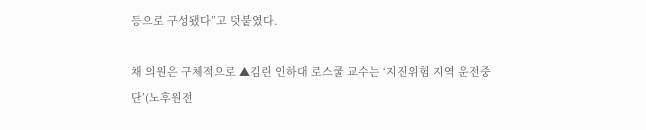등으로 구성됐다”고 덧붙였다.

채 의원은 구체적으로 ▲김린 인하대 로스쿨 교수는 ‘지진위험 지역 운전중단’(노후원전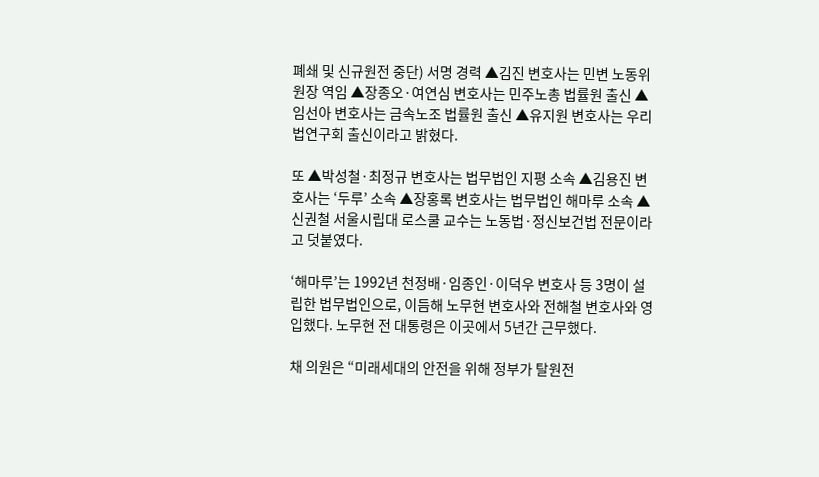폐쇄 및 신규원전 중단) 서명 경력 ▲김진 변호사는 민변 노동위원장 역임 ▲장종오·여연심 변호사는 민주노총 법률원 출신 ▲임선아 변호사는 금속노조 법률원 출신 ▲유지원 변호사는 우리법연구회 출신이라고 밝혔다.

또 ▲박성철·최정규 변호사는 법무법인 지평 소속 ▲김용진 변호사는 ‘두루’ 소속 ▲장홍록 변호사는 법무법인 해마루 소속 ▲신권철 서울시립대 로스쿨 교수는 노동법·정신보건법 전문이라고 덧붙였다.

‘해마루’는 1992년 천정배·임종인·이덕우 변호사 등 3명이 설립한 법무법인으로, 이듬해 노무현 변호사와 전해철 변호사와 영입했다. 노무현 전 대통령은 이곳에서 5년간 근무했다.

채 의원은 “미래세대의 안전을 위해 정부가 탈원전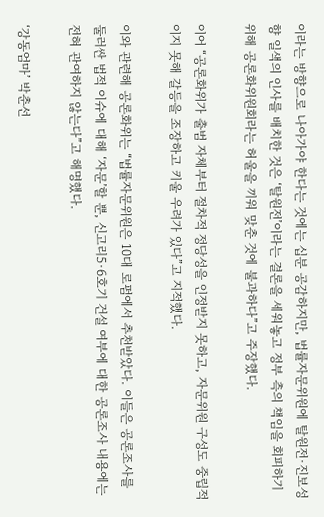이라는 방향으로 나아가야 한다는 것에는 십분 공감하지만, 법률자문위원에 탈원전·진보성향 일색의 인사를 배치한 것은 ‘탈원전’이라는 결론을 세워놓고 정부 측의 책임을 회피하기 위해 공론화위원회라는 허울을 끼워 맞춘 것에 불과하다”고 주장했다.

이어 “공론화위가 출범 자체부터 절차적 정당성을 인정받지 못하고, 자문위원 구성도 중립적이지 못해 갈등을 조장하고 키울 우려가 있다”고 지적했다.

이와 관련해 공론화위는 “법률자문위원은 10대 로펌에서 추천받았다. 이들은 공론조사를 둘러싼 법적 이슈에 대해 ‘자문’할 뿐, 신고리5·6호기 건설 여부에 대한 공론조사 내용에는 전혀 관여하지 않는다”고 해명했다.

‘강동엄마’ 박춘선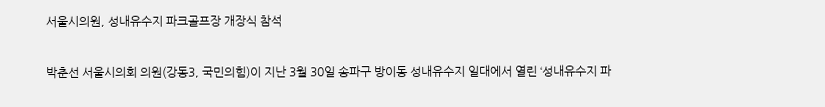서울시의원, 성내유수지 파크골프장 개장식 참석

박춘선 서울시의회 의원(강동3, 국민의힘)이 지난 3월 30일 송파구 방이동 성내유수지 일대에서 열린 ‘성내유수지 파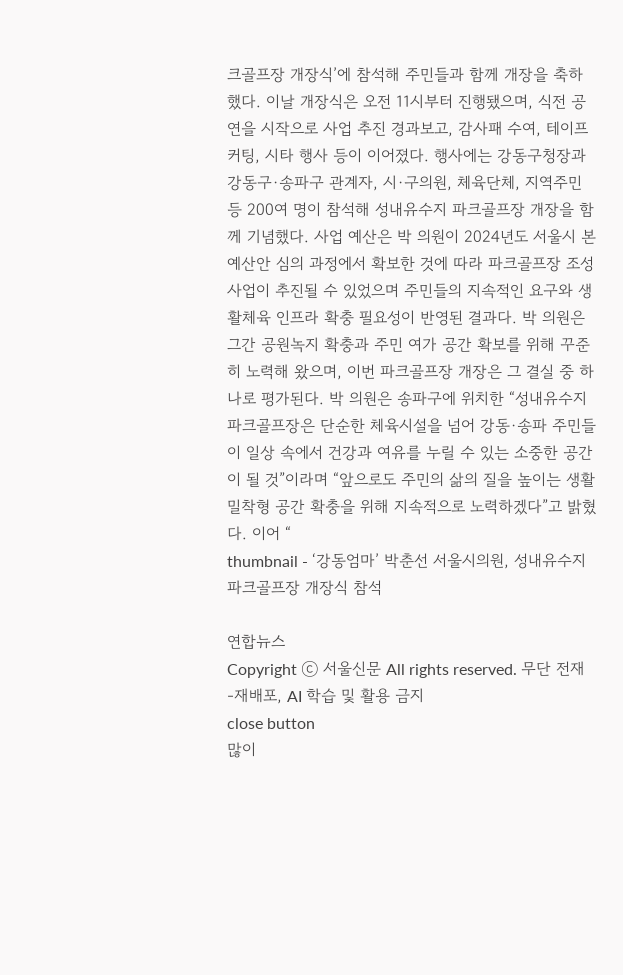크골프장 개장식’에 참석해 주민들과 함께 개장을 축하했다. 이날 개장식은 오전 11시부터 진행됐으며, 식전 공연을 시작으로 사업 추진 경과보고, 감사패 수여, 테이프 커팅, 시타 행사 등이 이어졌다. 행사에는 강동구청장과 강동구·송파구 관계자, 시·구의원, 체육단체, 지역주민 등 200여 명이 참석해 성내유수지 파크골프장 개장을 함께 기념했다. 사업 예산은 박 의원이 2024년도 서울시 본예산안 심의 과정에서 확보한 것에 따라 파크골프장 조성 사업이 추진될 수 있었으며 주민들의 지속적인 요구와 생활체육 인프라 확충 필요성이 반영된 결과다. 박 의원은 그간 공원녹지 확충과 주민 여가 공간 확보를 위해 꾸준히 노력해 왔으며, 이번 파크골프장 개장은 그 결실 중 하나로 평가된다. 박 의원은 송파구에 위치한 “성내유수지 파크골프장은 단순한 체육시설을 넘어 강동·송파 주민들이 일상 속에서 건강과 여유를 누릴 수 있는 소중한 공간이 될 것”이라며 “앞으로도 주민의 삶의 질을 높이는 생활밀착형 공간 확충을 위해 지속적으로 노력하겠다”고 밝혔다. 이어 “
thumbnail - ‘강동엄마’ 박춘선 서울시의원, 성내유수지 파크골프장 개장식 참석

연합뉴스
Copyright ⓒ 서울신문 All rights reserved. 무단 전재-재배포, AI 학습 및 활용 금지
close button
많이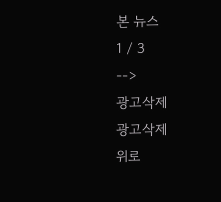본 뉴스
1 / 3
-->
광고삭제
광고삭제
위로